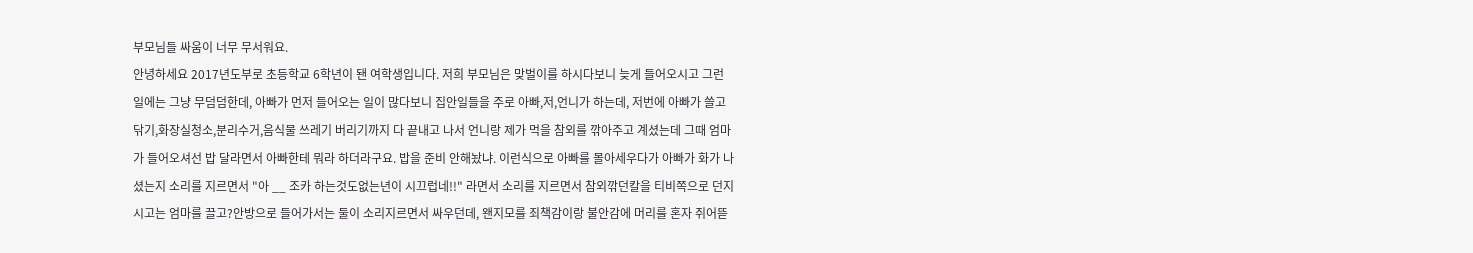부모님들 싸움이 너무 무서워요.
안녕하세요 2017년도부로 초등학교 6학년이 됀 여학생입니다. 저희 부모님은 맞벌이를 하시다보니 늦게 들어오시고 그런 일에는 그냥 무덤덤한데, 아빠가 먼저 들어오는 일이 많다보니 집안일들을 주로 아빠,저,언니가 하는데, 저번에 아빠가 쓸고닦기,화장실청소,분리수거,음식물 쓰레기 버리기까지 다 끝내고 나서 언니랑 제가 먹을 참외를 깎아주고 계셨는데 그때 엄마가 들어오셔선 밥 달라면서 아빠한테 뭐라 하더라구요. 밥을 준비 안해놨냐. 이런식으로 아빠를 몰아세우다가 아빠가 화가 나셨는지 소리를 지르면서 "아 __ 조카 하는것도없는년이 시끄럽네!!" 라면서 소리를 지르면서 참외깎던칼을 티비쪽으로 던지시고는 엄마를 끌고?안방으로 들어가서는 둘이 소리지르면서 싸우던데, 왠지모를 죄책감이랑 불안감에 머리를 혼자 쥐어뜯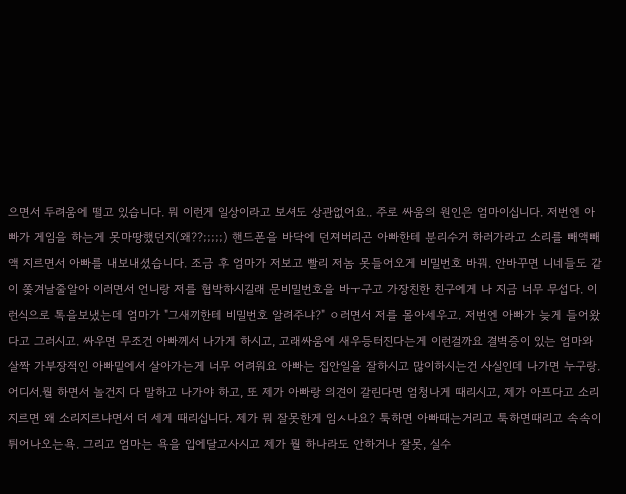으면서 두려움에 떨고 있습니다. 뭐 이런게 일상이라고 보셔도 상관없어요.. 주로 싸움의 원인은 엄마이십니다. 저번엔 아빠가 게임을 하는게 못마땅했던지(왜??;;;;;) 핸드폰을 바닥에 던져버리곤 아빠한테 분리수거 하러가라고 소리를 빼액빼액 지르면서 아빠를 내보내셨습니다. 조금 후 엄마가 저보고 빨리 저놈 못들어오게 비밀번호 바꿔. 안바꾸면 니네들도 같이 쫒겨날줄알아 이러면서 언니랑 저를 협박하시길래 문비밀번호을 바ㅜ구고 가장친한 친구에게 나 지금 너무 무섭다. 이런식으로 톡을보냈는데 엄마가 "그새끼한테 비밀번호 알려주냐?" ㅇ러면서 저를 몰아세우고. 저번엔 아빠가 늦게 들어왔다고 그러시고. 싸우면 무조건 아빠께서 나가게 하시고, 고래싸움에 새우등터진다는게 이런걸까요 결벽증이 있는 엄마와 살짝 가부장적인 아빠밑에서 살아가는게 너무 어려워요 아빠는 집안일을 잘하시고 많이하시는건 사실인데 나가면 누구랑.어디서.뭘 하면서 놀건지 다 말하고 나가야 하고, 또 제가 아빠랑 의견이 갈린다면 엄청나게 때리시고, 제가 아프다고 소리지르면 왜 소리지르냐면서 더 세게 때리십니다. 제가 뭐 잘못한게 임ㅅ나요? 툭하면 아빠때는거리고 툭하면때리고 속속이튀어나오는욕. 그리고 엄마는 욕을 입에달고사시고 제가 뭘 하나라도 안하거나 잘못, 실수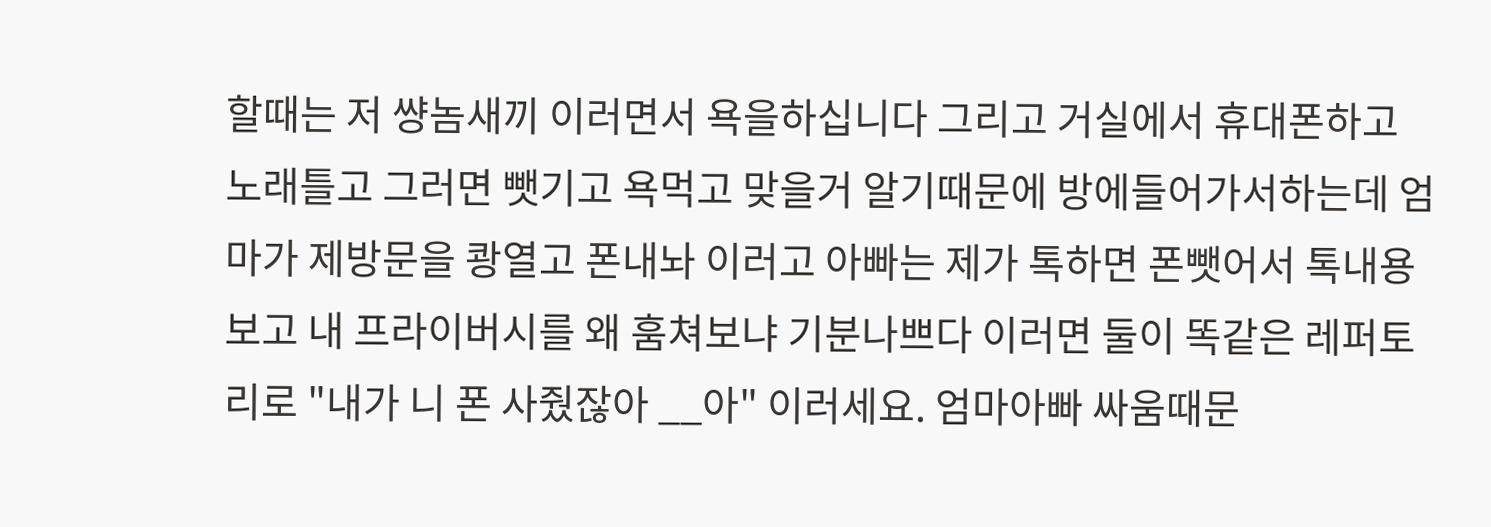할때는 저 썅놈새끼 이러면서 욕을하십니다 그리고 거실에서 휴대폰하고 노래틀고 그러면 뺏기고 욕먹고 맞을거 알기때문에 방에들어가서하는데 엄마가 제방문을 쾅열고 폰내놔 이러고 아빠는 제가 톡하면 폰뺏어서 톡내용보고 내 프라이버시를 왜 훔쳐보냐 기분나쁘다 이러면 둘이 똑같은 레퍼토리로 "내가 니 폰 사줬잖아 __아" 이러세요. 엄마아빠 싸움때문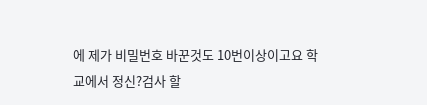에 제가 비밀번호 바꾼것도 10번이상이고요 학교에서 정신?검사 할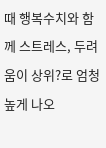때 행복수치와 함께 스트레스, 두려움이 상위?로 엄청높게 나오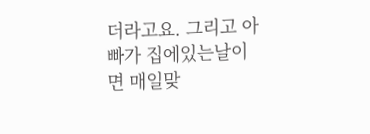더라고요. 그리고 아빠가 집에있는날이면 매일맞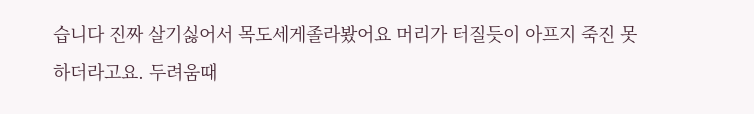습니다 진짜 살기싫어서 목도세게졸라봤어요 머리가 터질듯이 아프지 죽진 못하더라고요. 두려움때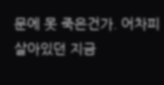문에 못 죽은건가. 어차피 살아있던 지금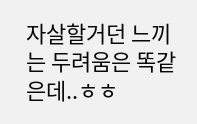자살할거던 느끼는 두려움은 똑같은데..ㅎㅎ